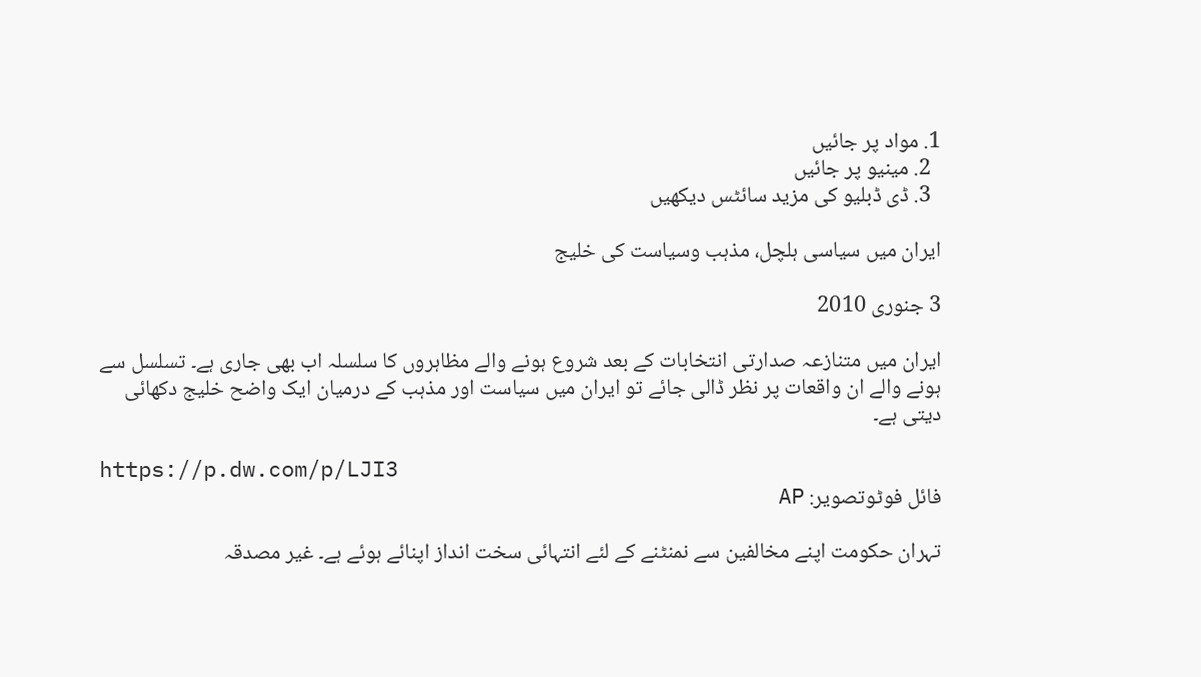1. مواد پر جائیں
  2. مینیو پر جائیں
  3. ڈی ڈبلیو کی مزید سائٹس دیکھیں

ایران میں سیاسی ہلچل، مذہب وسیاست کی خلیج

3 جنوری 2010

ایران میں متنازعہ صدارتی انتخابات کے بعد شروع ہونے والے مظاہروں کا سلسلہ اب بھی جاری ہے۔ تسلسل سے ہونے والے ان واقعات پر نظر ڈالی جائے تو ایران میں سیاست اور مذہب کے درمیان ایک واضح خلیج دکھائی دیتی ہے۔

https://p.dw.com/p/LJI3
فائل فوٹوتصویر: AP

تہران حکومت اپنے مخالفین سے نمنٹنے کے لئے انتہائی سخت انداز اپنائے ہوئے ہے۔ غیر مصدقہ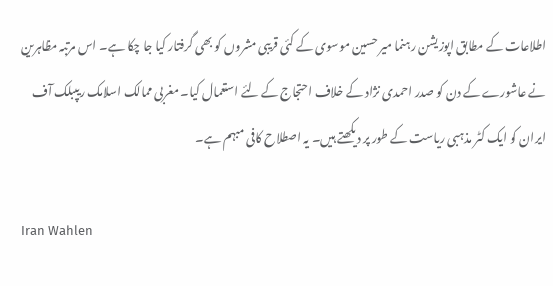اطلاعات کے مطابق اپوزیشن رہنما میر حسین موسوی کے کئی قریبی مشروں کو بھی گرفتار کیا جا چکا ہے۔ اس مرتبہ مظاہرین نے عاشورے کے دن کو صدر احمدی نژاد کے خلاف احتجاج کے لئے استعمال کیا۔ مغربی ممالک اسلامک ریپبلک آف ایران کو ایک کٹر مذہبی ریاست کے طور پر دیکھتے ہیں۔ یہ اصطلاح کافی مبہم ہے۔

Iran Wahlen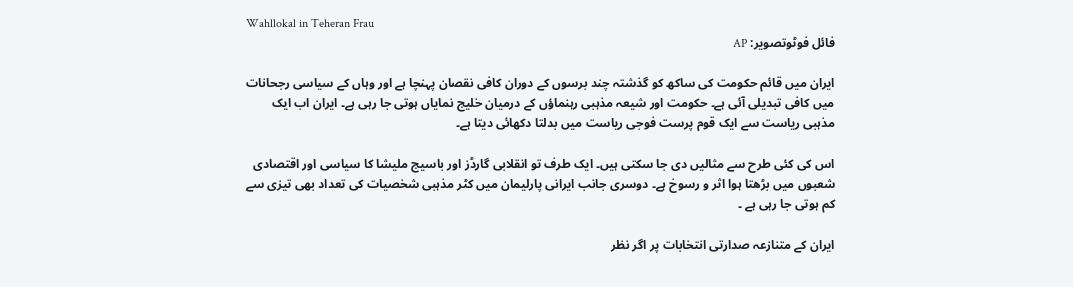Wahllokal in Teheran Frau
فائل فوٹوتصویر: AP

ایران میں قائم حکومت کی ساکھ کو گذشتہ چند برسوں کے دوران کافی نقصان پہنچا ہے اور وہاں کے سیاسی رجحانات میں کافی تبدیلی آئی ہے۔ حکومت اور شیعہ مذہبی رہنماؤں کے درمیان خلیج نمایاں ہوتی جا رہی ہے۔ ایران اب ایک مذہبی ریاست سے ایک قوم پرست فوجی ریاست میں بدلتا دکھائی دیتا ہے۔

اس کی کئی طرح سے مثالیں دی جا سکتی ہیں۔ ایک طرف تو انقلابی گارڈز اور باسیج ملیشا کا سیاسی اور اقتصادی شعبوں میں بڑھتا ہوا اثر و رسوخ ہے۔ دوسری جانب ایرانی پارلیمان میں کٹر مذہبی شخصیات کی تعداد بھی تیزی سے کم ہوتی جا رہی ہے ۔

ایران کے متنازعہ صدارتی انتخابات پر اگر نظر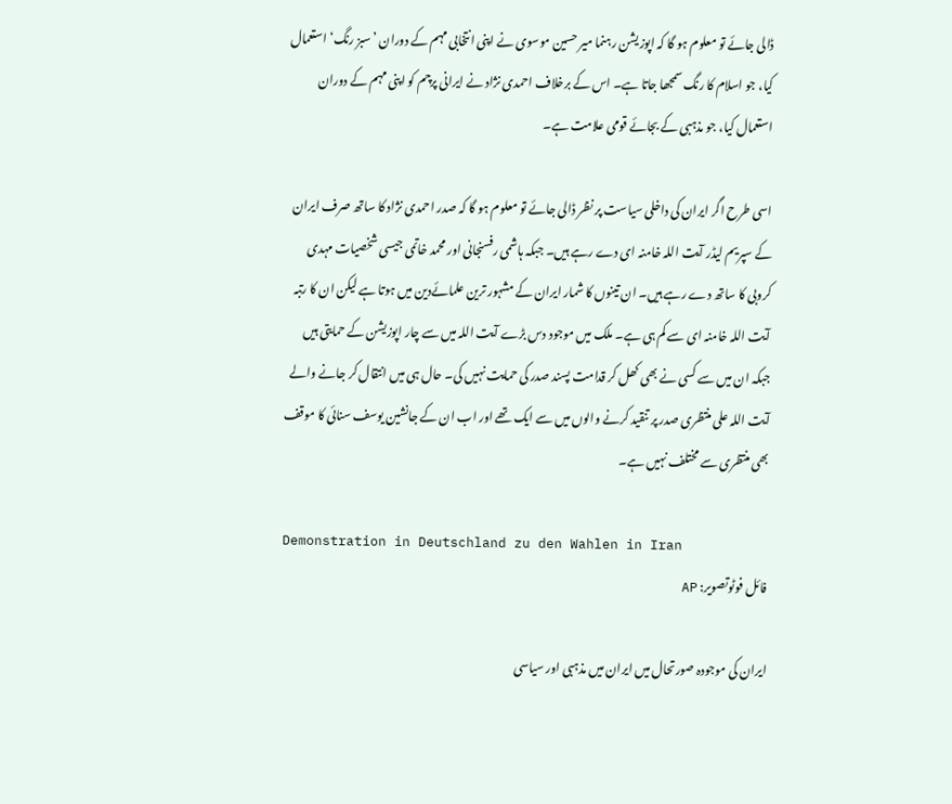ڈالی جائے تو معلوم ہو گا کہ اپوزیشن رہنما میر حسین موسوی نے اپنی انتخابی مہم کے دوران ’سبز رنگ‘ استعمال کیا، جو اسلام کا رنگ سمجھا جاتا ہے۔ اس کے برخلاف احمدی نژاد نے ایرانی پرچم کو اپنی مہم کے دوران استعمال کیا، جو مذہبی کے بجائے قومی علامت ہے۔

اسی طرح اگر ایران کی داخلی سیاست پر نظر ڈالی جائے تو معلوم ہو گا کہ صدر احمدی نژاد کا ساتھ صرف ایران کے سپریم لیڈر آیت اللہ خامنہ ای دے رہے ہیں۔ جبکہ ہاشمی رفسنجانی اور محمد خاتمی جیسی شخصیات مہدی کروبی کا ساتھ دے رہے ہیں۔ ان تینوں کا شمار ایران کے مشہور ترین علمائےدین میں ہوتا ہے لیکن ان کا رتبہ آیت اللہ خامنہ ای سے کم ہی ہے۔ ملک میں موجود دس بڑے آیت اللہ میں سے چار اپوزیشن کے حمایتی ہیں جبکہ ان میں سے کسی نے بھی کھل کر قدامت پسند صدر کی حمایت نہیں کی۔ حال ہی میں انتقال کر جانے والے آیت اللہ علی منتظری صدر پر تنقید کرنے والوں میں سے ایک تھے اور اب ان کے جانشین یوسف سنائی کا موقف بھی منتظری سے مختلف نہیں ہے۔

Demonstration in Deutschland zu den Wahlen in Iran
فائل فوٹوتصویر: AP

ایران کی موجودہ صورتحال میں ایران میں مذہبی اور سیاسی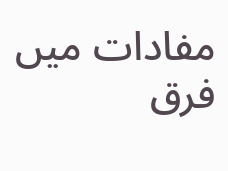مفادات میں فرق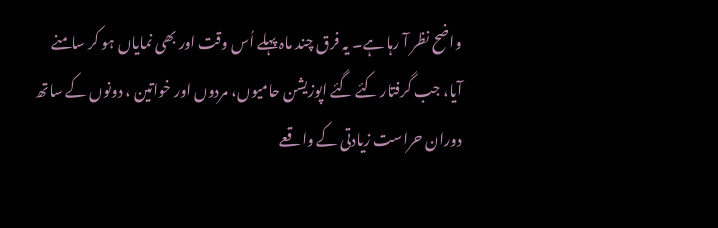واضح نظر آ رہا ہے۔ یہ فرق چند ماہ پہلے اُس وقت اور بھی نمایاں ہو کر سامنے آیا، جب گرفتار کئے گئے اپوزیشن حامیوں، مردوں اور خواتین ، دونوں کے ساتھ دوران حراست زیادتی کے واقعے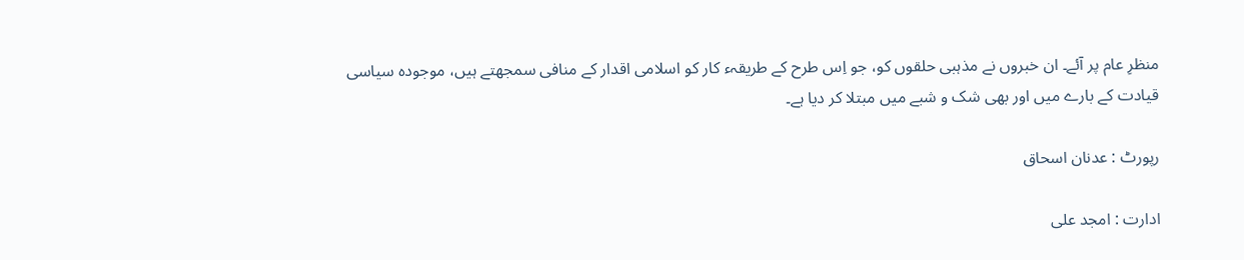منظرِ عام پر آئے۔ ان خبروں نے مذہبی حلقوں کو، جو اِس طرح کے طریقہء کار کو اسلامی اقدار کے منافی سمجھتے ہیں، موجودہ سیاسی قیادت کے بارے میں اور بھی شک و شبے میں مبتلا کر دیا ہے۔

رپورٹ : عدنان اسحاق

ادارت : امجد علی